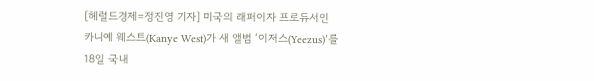[헤럴드경제=정진영 기자] 미국의 래퍼이자 프로듀서인 카니예 웨스트(Kanye West)가 새 앨범 ‘이저스(Yeezus)’를 18일 국내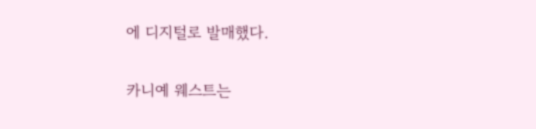에 디지털로 발매했다.

카니예 웨스트는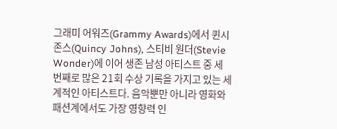그래미 어워즈(Grammy Awards)에서 퀸시 존스(Quincy Johns), 스티비 원더(Stevie Wonder)에 이어 생존 남성 아티스트 중 세 번째로 많은 21회 수상 기록을 가지고 있는 세계적인 아티스트다. 음악뿐만 아니라 영화와 패션계에서도 가장 영향력 인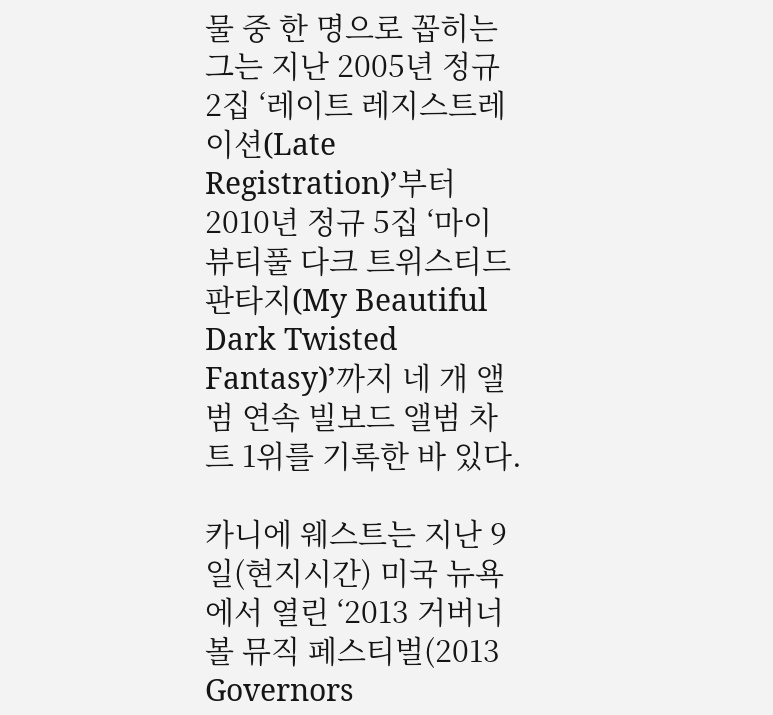물 중 한 명으로 꼽히는 그는 지난 2005년 정규 2집 ‘레이트 레지스트레이션(Late Registration)’부터 2010년 정규 5집 ‘마이 뷰티풀 다크 트위스티드 판타지(My Beautiful Dark Twisted Fantasy)’까지 네 개 앨범 연속 빌보드 앨범 차트 1위를 기록한 바 있다.

카니에 웨스트는 지난 9일(현지시간) 미국 뉴욕에서 열린 ‘2013 거버너 볼 뮤직 페스티벌(2013 Governors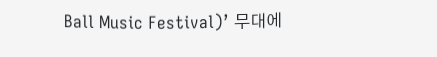Ball Music Festival)’ 무대에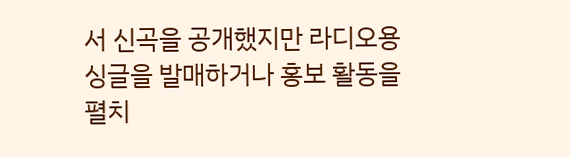서 신곡을 공개했지만 라디오용 싱글을 발매하거나 홍보 활동을 펼치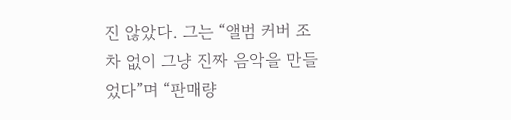진 않았다. 그는 “앨범 커버 조차 없이 그냥 진짜 음악을 만들었다”며 “판매량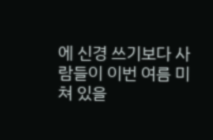에 신경 쓰기보다 사람들이 이번 여름 미쳐 있을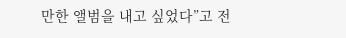만한 앨범을 내고 싶었다”고 전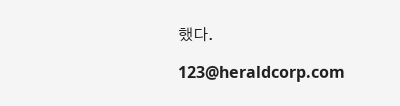했다.

123@heraldcorp.com